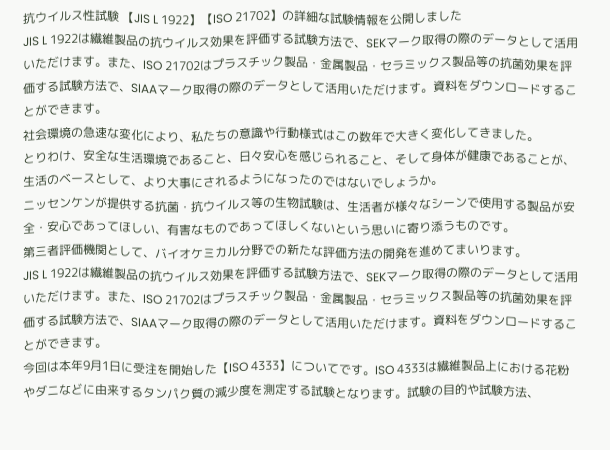抗ウイルス性試験 【JIS L 1922】【ISO 21702】の詳細な試験情報を公開しました
JIS L 1922は繊維製品の抗ウイルス効果を評価する試験方法で、SEKマーク取得の際のデータとして活用いただけます。また、ISO 21702はプラスチック製品・金属製品・セラミックス製品等の抗菌効果を評価する試験方法で、SIAAマーク取得の際のデータとして活用いただけます。資料をダウンロードすることができます。
社会環境の急速な変化により、私たちの意識や行動様式はこの数年で大きく変化してきました。
とりわけ、安全な生活環境であること、日々安心を感じられること、そして身体が健康であることが、生活のベースとして、より大事にされるようになったのではないでしょうか。
ニッセンケンが提供する抗菌・抗ウイルス等の生物試験は、生活者が様々なシーンで使用する製品が安全・安心であってほしい、有害なものであってほしくないという思いに寄り添うものです。
第三者評価機関として、バイオケミカル分野での新たな評価方法の開発を進めてまいります。
JIS L 1922は繊維製品の抗ウイルス効果を評価する試験方法で、SEKマーク取得の際のデータとして活用いただけます。また、ISO 21702はプラスチック製品・金属製品・セラミックス製品等の抗菌効果を評価する試験方法で、SIAAマーク取得の際のデータとして活用いただけます。資料をダウンロードすることができます。
今回は本年9月1日に受注を開始した【ISO 4333】についてです。ISO 4333は繊維製品上における花粉やダニなどに由来するタンパク質の減少度を測定する試験となります。試験の目的や試験方法、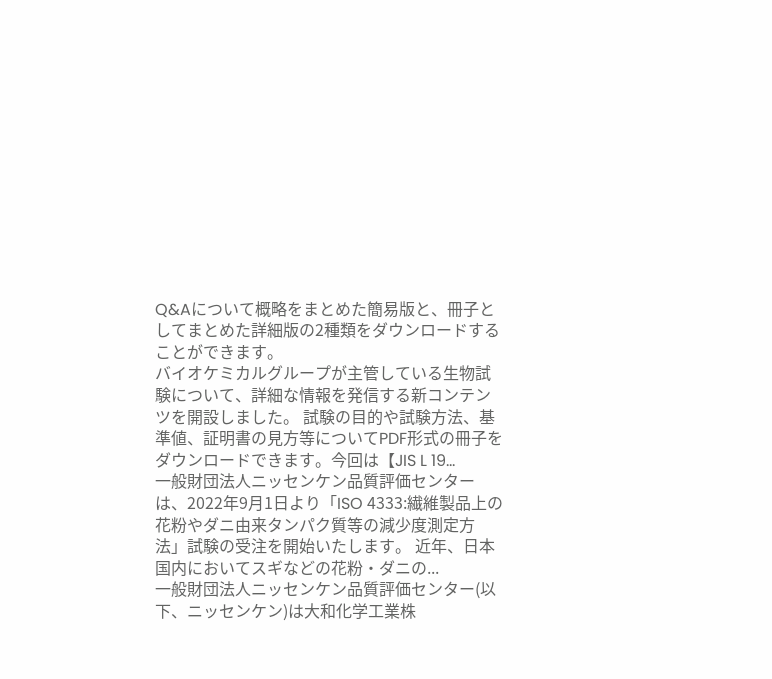Q&Aについて概略をまとめた簡易版と、冊子としてまとめた詳細版の2種類をダウンロードすることができます。
バイオケミカルグループが主管している生物試験について、詳細な情報を発信する新コンテンツを開設しました。 試験の目的や試験方法、基準値、証明書の見方等についてPDF形式の冊子をダウンロードできます。今回は【JIS L 19...
一般財団法人ニッセンケン品質評価センターは、2022年9月1日より「ISO 4333:繊維製品上の花粉やダニ由来タンパク質等の減少度測定方法」試験の受注を開始いたします。 近年、日本国内においてスギなどの花粉・ダニの...
一般財団法人ニッセンケン品質評価センター(以下、ニッセンケン)は大和化学工業株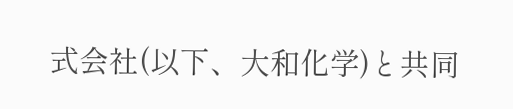式会社(以下、大和化学)と共同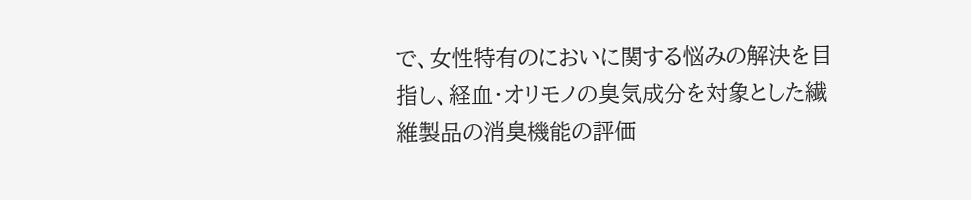で、女性特有のにおいに関する悩みの解決を目指し、経血・オリモノの臭気成分を対象とした繊維製品の消臭機能の評価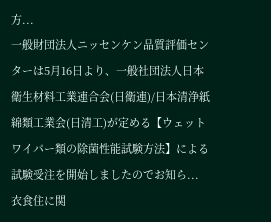方...
一般財団法人ニッセンケン品質評価センターは5月16日より、一般社団法人日本衛生材料工業連合会(日衛連)/日本清浄紙綿類工業会(日清工)が定める【ウェットワイパー類の除菌性能試験方法】による試験受注を開始しましたのでお知ら...
衣食住に関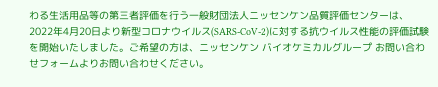わる生活用品等の第三者評価を行う一般財団法人ニッセンケン品質評価センターは、2022年4月20日より新型コロナウイルス(SARS-CoV-2)に対する抗ウイルス性能の評価試験を開始いたしました。ご希望の方は、ニッセンケン バイオケミカルグループ お問い合わせフォームよりお問い合わせください。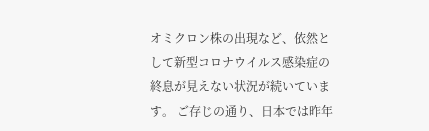オミクロン株の出現など、依然として新型コロナウイルス感染症の終息が見えない状況が続いています。 ご存じの通り、日本では昨年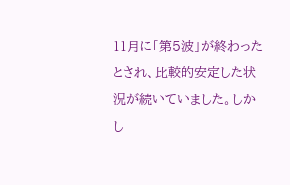11月に「第5波」が終わったとされ、比較的安定した状況が続いていました。しかし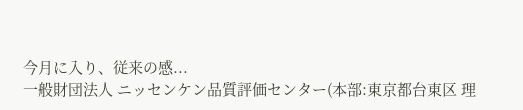今月に入り、従来の感...
一般財団法人 ニッセンケン品質評価センター(本部:東京都台東区 理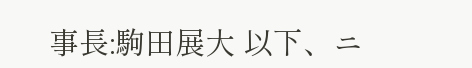事長:駒田展大 以下、ニ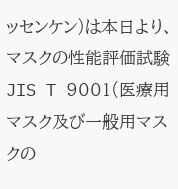ッセンケン)は本日より、マスクの性能評価試験JIS T 9001(医療用マスク及び一般用マスクの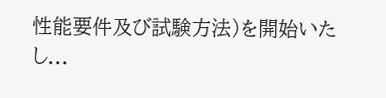性能要件及び試験方法)を開始いたし...